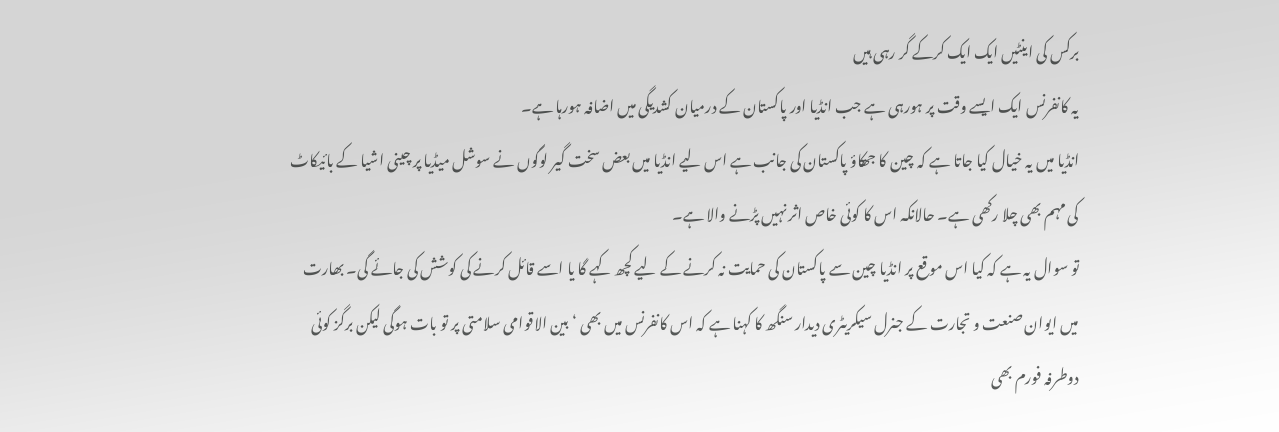برکس کی اینٹیں ایک ایک کرکے گر رہی ہیں
یہ کانفرنس ایک ایسے وقت پر ہورہی ہے جب انڈیا اور پاکستان کے درمیان کشدیگی میں اضافہ ہورہا ہے۔
انڈیا میں یہ خیال کیا جاتا ہے کہ چین کا جھکاؤ پاکستان کی جانب ہے اس لیے انڈیا میں بعض سخت گیر لوگوں نے سوشل میڈیا پر چینی اشیا کے بائیکاٹ کی مہم بھی چلا رکھی ہے۔ حالانکہ اس کا کوئی خاص اثر نہیں پڑنے والا ہے۔
تو سوال یہ ہے کہ کیا اس موقع پر انڈیا چین سے پاکستان کی حمایت نہ کرنے کے لیے کچھ کہے گا یا اسے قائل کرنے کی کوشش کی جائے گی۔ بھارت میں ایوان صنعت و تجارت کے جنرل سیکریٹری دیدار سنگھ کا کہنا ہے کہ اس کانفرنس میں بھی ‘بین الاقوامی سلامتی پر تو بات ہوگی لیکن برگز کوئی دوطرفہ فورم بھی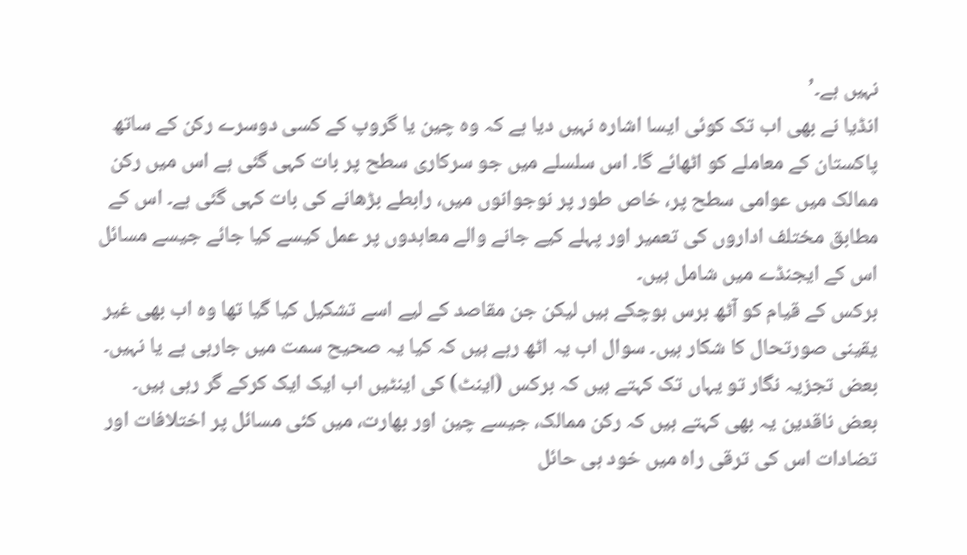نہیں ہے۔’
انڈیا نے بھی اب تک کوئی ایسا اشارہ نہیں دیا ہے کہ وہ چین یا گروپ کے کسی دوسرے رکن کے ساتھ پاکستان کے معاملے کو اٹھائے گا۔ اس سلسلے میں جو سرکاری سطح پر بات کہی گئی ہے اس میں رکن ممالک میں عوامی سطح پر، خاص طور پر نوجوانوں ميں، رابطے بڑھانے کی بات کہی گئی ہے۔ اس کے مطابق مختلف اداروں کی تعمیر اور پہلے کیے جانے والے معاہدوں پر عمل کیسے کیا جائے جیسے مسائل اس کے ایجنڈے میں شامل ہیں۔
برکس کے قیام کو آٹھ برس ہوچکے ہیں لیکن جن مقاصد کے لیے اسے تشکیل کیا گیا تھا وہ اب بھی غیر یقینی صورتحال کا شکار ہیں۔ سوال اب یہ اٹھ رہے ہیں کہ کیا یہ صحیح سمت میں جارہی ہے یا نہیں۔ بعض تجزیہ نگار تو یہاں تک کہتے ہیں کہ برکس (اینٹ) کی اینٹیں اب ایک ایک کرکے گر رہی ہیں۔
بعض ناقدین یہ بھی کہتے ہیں کہ رکن ممالک، جیسے چین اور بھارت، میں کئی مسائل پر اختلافات اور تضادات اس کی ترقی راہ میں خود ہی حائل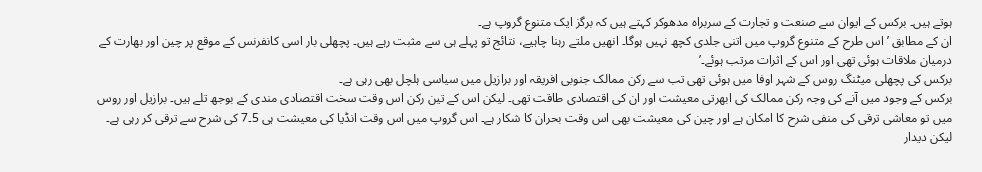ہوتے ہیں۔ برکس کے ایوان سے صنعت و تجارت کے سربراہ مدھوکر کہتے ہیں کہ برگز ایک متنوع گروپ ہے۔
ان کے مطابق ’اس طرح کے متنوع گروپ میں اتنی جلدی کچھ نہیں ہوگا۔ انھیں ملتے رہنا چاہیے، نتائج تو پہلے ہی سے مثبت رہے ہیں۔ پچھلی بار اسی کانفرنس کے موقع پر چین اور بھارت کے درمیان ملاقات ہوئی تھی اور اس کے اثرات مرتب ہوئے۔’
برکس کی پچھلی میٹنگ روس کے شہر اوفا میں ہوئی تھی تب سے رکن ممالک جنوبی افریقہ اور برازیل میں سیاسی ہلچل بھی رہی ہے۔
برکس کے وجود میں آنے کی وجہ رکن ممالک کی ابھرتی معیشت اور ان کی اقتصادی طاقت تھی۔ لیکن اس کے تین رکن اس وقت سخت اقتصادی مندی کے بوجھ تلے ہیں۔ برازیل اور روس میں تو معاشی ترقی کی منفی شرح کا امکان ہے اور چین کی معیشت بھی اس وقت بحران کا شکار ہے۔ اس گروپ میں اس وقت انڈیا کی معیشت ہی 5۔7 کی شرح سے ترقی کر رہی ہے۔
لیکن دیدار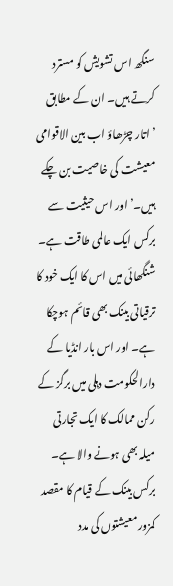سنگھ اس تشویش کو مسترد کرتے ہیں۔ ان کے مطابق ’اتار چڑھاؤ اب بین الاقوامی معیشت کی خاصیت بن چکے ہیں۔’ اور اس حیثیت سے برکس ایک عالمی طاقت ہے۔ شنگھائی میں اس کا ایک خود کا ترقیاتی بینک بھی قائم ہوچکا ہے۔ اور اس بار انڈیا کے دارالحکومت دہلی میں برگز کے رکن ممالک کا ایک تجارتی میلہ بھی ہونے والا ہے۔
برکس بینک کے قیام کا مقصد کمزور معیشتوں کی مدد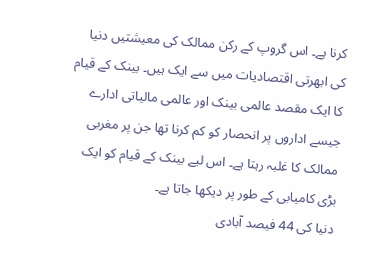کرنا ہے۔ اس گروپ کے رکن ممالک کی معیشتیں دنیا کی ابھرتی اقتصادیات میں سے ایک ہیں۔ بینک کے قیام کا ایک مقصد عالمی بینک اور عالمی مالیاتی ادارے جیسے اداروں پر انحصار کو کم کرنا تھا جن پر مغربی ممالک کا غلبہ رہتا ہے۔ اس لیے بینک کے قیام کو ایک بڑی کامیابی کے طور پر دیکھا جاتا ہے۔
دنیا کی 44 فیصد آبادی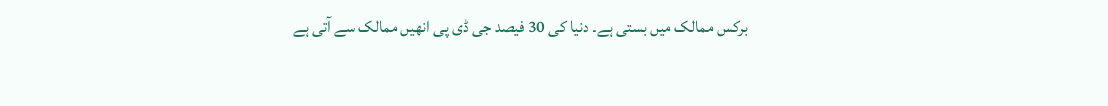برکس ممالک میں بستی ہے۔ دنیا کی 30 فیصد جی ڈی پی انھیں ممالک سے آتی ہے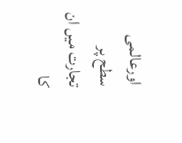اورعالمی سطح پر تجارت میں ان کا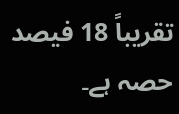تقریباً 18 فیصد حصہ ہے۔